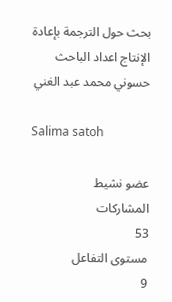بحث حول الترجمة بإعادة الإنتاج اعداد الباحث حسوني محمد عبد الغني

Salima satoh

عضو نشيط
المشاركات
53
مستوى التفاعل
9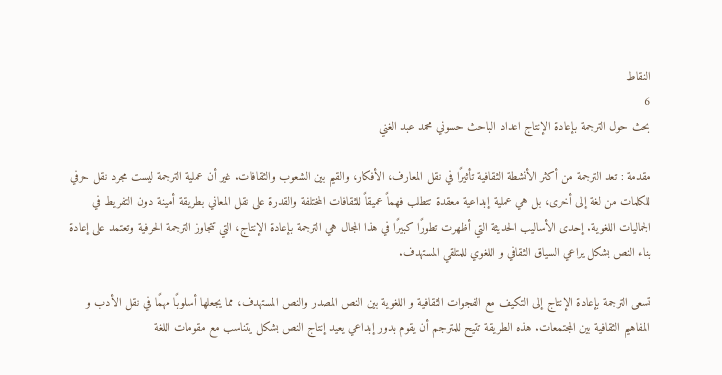النقاط
6
بحث حول الترجمة بإعادة الإنتاج اعداد الباحث حسوني محمد عبد الغني

مقدمة : تعد الترجمة من أكثر الأنشطة الثقافية تأثيرًا في نقل المعارف، الأفكار، والقيم بين الشعوب والثقافات. غير أن عملية الترجمة ليست مجرد نقل حرفي للكلمات من لغة إلى أخرى، بل هي عملية إبداعية معقدة تتطلب فهماً عميقاً للثقافات المختلفة والقدرة على نقل المعاني بطريقة أمينة دون التفريط في الجماليات اللغوية. إحدى الأساليب الحديثة التي أظهرت تطورًا كبيرًا في هذا المجال هي الترجمة بإعادة الإنتاج، التي تتجاوز الترجمة الحرفية وتعتمد على إعادة بناء النص بشكل يراعي السياق الثقافي و اللغوي للمتلقي المستهدف.

تسعى الترجمة بإعادة الإنتاج إلى التكيف مع الفجوات الثقافية و اللغوية بين النص المصدر والنص المستهدف، مما يجعلها أسلوبًا مهمًا في نقل الأدب و المفاهيم الثقافية بين المجتمعات. هذه الطريقة تتيح للمترجم أن يقوم بدور إبداعي يعيد إنتاج النص بشكل يتناسب مع مقومات اللغة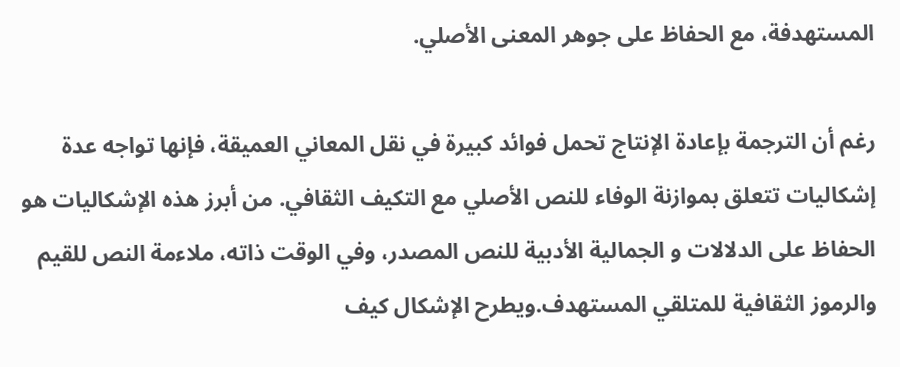المستهدفة، مع الحفاظ على جوهر المعنى الأصلي.

رغم أن الترجمة بإعادة الإنتاج تحمل فوائد كبيرة في نقل المعاني العميقة، فإنها تواجه عدة إشكاليات تتعلق بموازنة الوفاء للنص الأصلي مع التكيف الثقافي. من أبرز هذه الإشكاليات هو الحفاظ على الدلالات و الجمالية الأدبية للنص المصدر، وفي الوقت ذاته، ملاءمة النص للقيم والرموز الثقافية للمتلقي المستهدف.ويطرح الإشكال كيف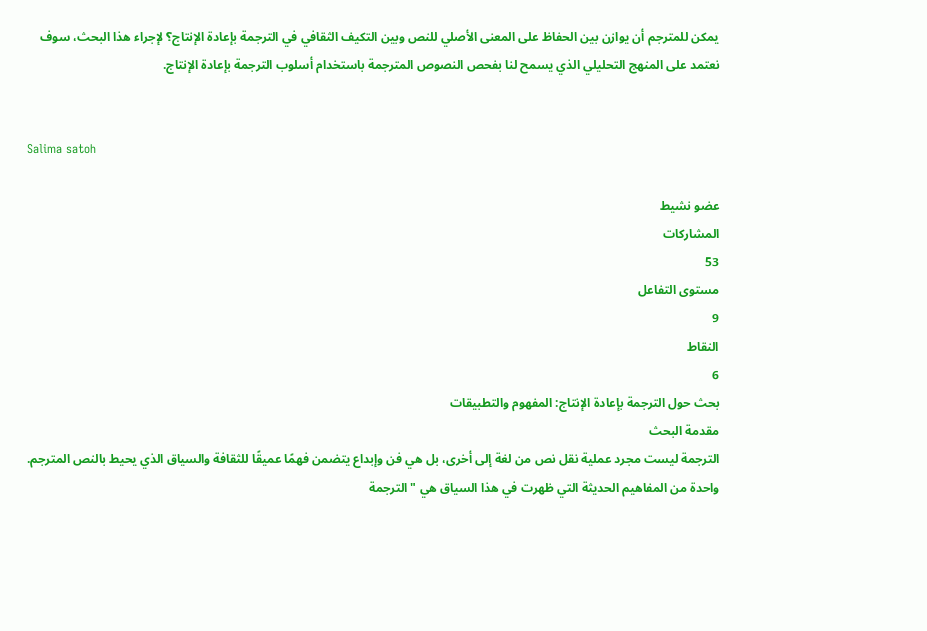يمكن للمترجم أن يوازن بين الحفاظ على المعنى الأصلي للنص وبين التكيف الثقافي في الترجمة بإعادة الإنتاج؟ لإجراء هذا البحث، سوف نعتمد على المنهج التحليلي الذي يسمح لنا بفحص النصوص المترجمة باستخدام أسلوب الترجمة بإعادة الإنتاج.


Salima satoh

عضو نشيط
المشاركات
53
مستوى التفاعل
9
النقاط
6
بحث حول الترجمة بإعادة الإنتاج: المفهوم والتطبيقات
مقدمة البحث
الترجمة ليست مجرد عملية نقل نص من لغة إلى أخرى، بل هي فن وإبداع يتضمن فهمًا عميقًا للثقافة والسياق الذي يحيط بالنص المترجم. واحدة من المفاهيم الحديثة التي ظهرت في هذا السياق هي "الترجمة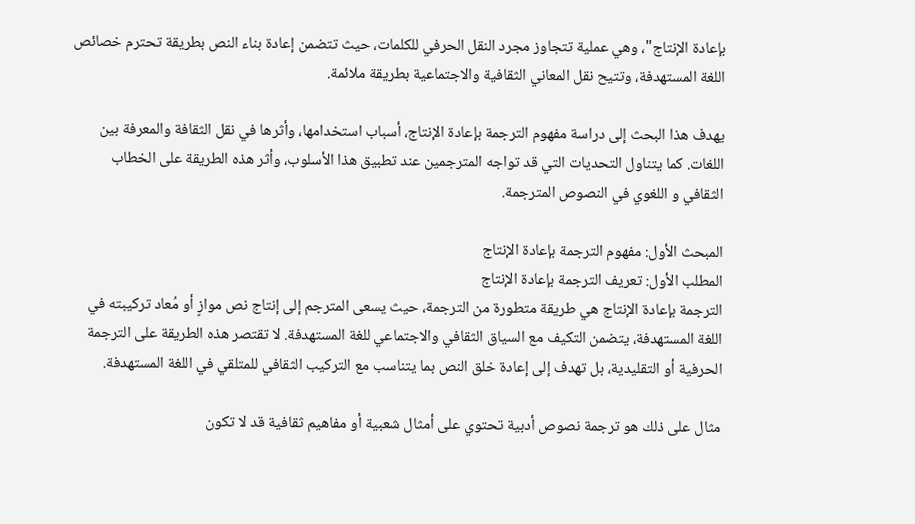بإعادة الإنتاج"، وهي عملية تتجاوز مجرد النقل الحرفي للكلمات، حيث تتضمن إعادة بناء النص بطريقة تحترم خصائص اللغة المستهدفة، وتتيح نقل المعاني الثقافية والاجتماعية بطريقة ملائمة.

يهدف هذا البحث إلى دراسة مفهوم الترجمة بإعادة الإنتاج، أسباب استخدامها، وأثرها في نقل الثقافة والمعرفة بين اللغات. كما يتناول التحديات التي قد تواجه المترجمين عند تطبيق هذا الأسلوب، وأثر هذه الطريقة على الخطاب الثقافي و اللغوي في النصوص المترجمة.

المبحث الأول: مفهوم الترجمة بإعادة الإنتاج
المطلب الأول: تعريف الترجمة بإعادة الإنتاج
الترجمة بإعادة الإنتاج هي طريقة متطورة من الترجمة، حيث يسعى المترجم إلى إنتاج نص موازٍ أو مُعاد تركيبته في اللغة المستهدفة، يتضمن التكيف مع السياق الثقافي والاجتماعي للغة المستهدفة. لا تقتصر هذه الطريقة على الترجمة الحرفية أو التقليدية، بل تهدف إلى إعادة خلق النص بما يتناسب مع التركيب الثقافي للمتلقي في اللغة المستهدفة.

مثال على ذلك هو ترجمة نصوص أدبية تحتوي على أمثال شعبية أو مفاهيم ثقافية قد لا تكون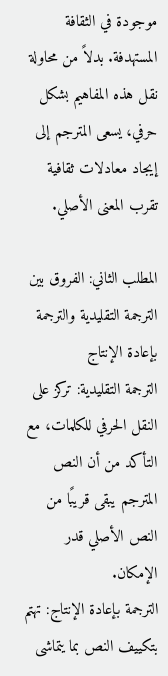موجودة في الثقافة المستهدفة. بدلاً من محاولة نقل هذه المفاهيم بشكل حرفي، يسعى المترجم إلى إيجاد معادلات ثقافية تقرب المعنى الأصلي.

المطلب الثاني: الفروق بين الترجمة التقليدية والترجمة بإعادة الإنتاج
الترجمة التقليدية: تركز على النقل الحرفي للكلمات، مع التأكد من أن النص المترجم يبقى قريبًا من النص الأصلي قدر الإمكان.
الترجمة بإعادة الإنتاج: تهتم بتكييف النص بما يتماشى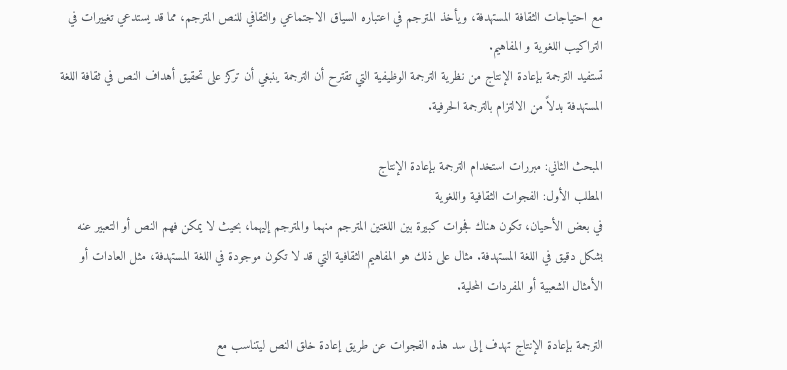مع احتياجات الثقافة المستهدفة، ويأخذ المترجم في اعتباره السياق الاجتماعي والثقافي للنص المترجم، مما قد يستدعي تغييرات في التراكيب اللغوية و المفاهيم.
تستفيد الترجمة بإعادة الإنتاج من نظرية الترجمة الوظيفية التي تقترح أن الترجمة ينبغي أن تركز على تحقيق أهداف النص في ثقافة اللغة المستهدفة بدلاً من الالتزام بالترجمة الحرفية.

المبحث الثاني: مبررات استخدام الترجمة بإعادة الإنتاج
المطلب الأول: الفجوات الثقافية واللغوية
في بعض الأحيان، تكون هناك فجوات كبيرة بين اللغتين المترجم منهما والمترجم إليهما، بحيث لا يمكن فهم النص أو التعبير عنه بشكل دقيق في اللغة المستهدفة. مثال على ذلك هو المفاهيم الثقافية التي قد لا تكون موجودة في اللغة المستهدفة، مثل العادات أو الأمثال الشعبية أو المفردات المحلية.

الترجمة بإعادة الإنتاج تهدف إلى سد هذه الفجوات عن طريق إعادة خلق النص ليتناسب مع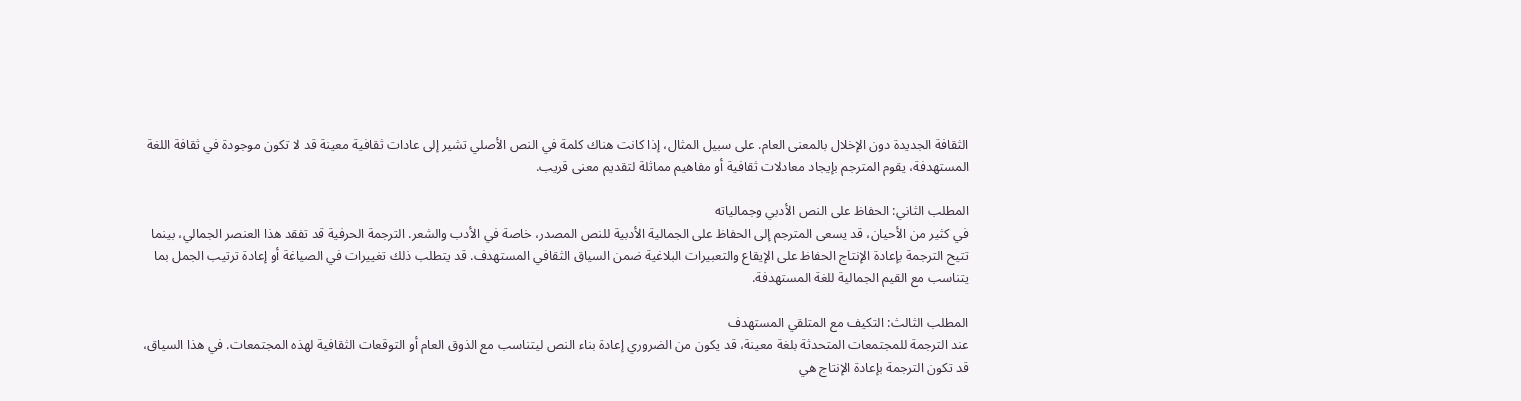الثقافة الجديدة دون الإخلال بالمعنى العام. على سبيل المثال، إذا كانت هناك كلمة في النص الأصلي تشير إلى عادات ثقافية معينة قد لا تكون موجودة في ثقافة اللغة المستهدفة، يقوم المترجم بإيجاد معادلات ثقافية أو مفاهيم مماثلة لتقديم معنى قريب.

المطلب الثاني: الحفاظ على النص الأدبي وجمالياته
في كثير من الأحيان، قد يسعى المترجم إلى الحفاظ على الجمالية الأدبية للنص المصدر، خاصة في الأدب والشعر. الترجمة الحرفية قد تفقد هذا العنصر الجمالي، بينما تتيح الترجمة بإعادة الإنتاج الحفاظ على الإيقاع والتعبيرات البلاغية ضمن السياق الثقافي المستهدف. قد يتطلب ذلك تغييرات في الصياغة أو إعادة ترتيب الجمل بما يتناسب مع القيم الجمالية للغة المستهدفة.

المطلب الثالث: التكيف مع المتلقي المستهدف
عند الترجمة للمجتمعات المتحدثة بلغة معينة، قد يكون من الضروري إعادة بناء النص ليتناسب مع الذوق العام أو التوقعات الثقافية لهذه المجتمعات. في هذا السياق، قد تكون الترجمة بإعادة الإنتاج هي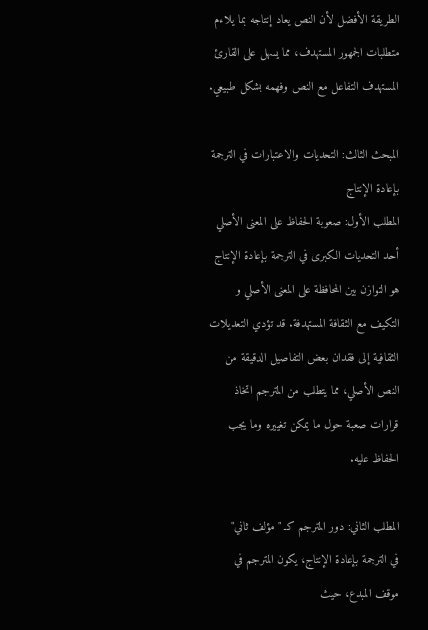الطريقة الأفضل لأن النص يعاد إنتاجه بما يلاءم متطلبات الجمهور المستهدف، مما يسهل على القارئ المستهدف التفاعل مع النص وفهمه بشكل طبيعي.

المبحث الثالث: التحديات والاعتبارات في الترجمة بإعادة الإنتاج
المطلب الأول: صعوبة الحفاظ على المعنى الأصلي
أحد التحديات الكبرى في الترجمة بإعادة الإنتاج هو التوازن بين المحافظة على المعنى الأصلي و التكيف مع الثقافة المستهدفة. قد تؤدي التعديلات الثقافية إلى فقدان بعض التفاصيل الدقيقة من النص الأصلي، مما يتطلب من المترجم اتخاذ قرارات صعبة حول ما يمكن تغييره وما يجب الحفاظ عليه.

المطلب الثاني: دور المترجم كـ "مؤلف ثاني"
في الترجمة بإعادة الإنتاج، يكون المترجم في موقف المبدع، حيث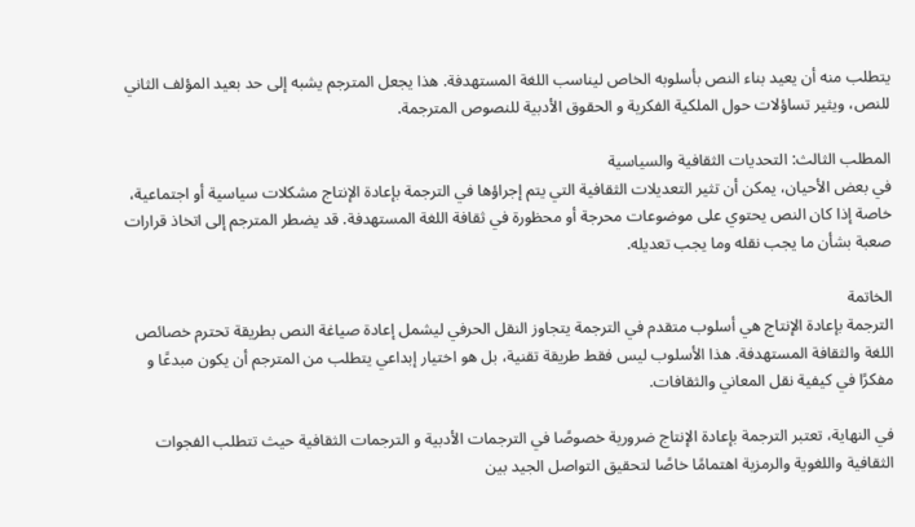يتطلب منه أن يعيد بناء النص بأسلوبه الخاص ليناسب اللغة المستهدفة. هذا يجعل المترجم يشبه إلى حد بعيد المؤلف الثاني للنص، ويثير تساؤلات حول الملكية الفكرية و الحقوق الأدبية للنصوص المترجمة.

المطلب الثالث: التحديات الثقافية والسياسية
في بعض الأحيان، يمكن أن تثير التعديلات الثقافية التي يتم إجراؤها في الترجمة بإعادة الإنتاج مشكلات سياسية أو اجتماعية، خاصة إذا كان النص يحتوي على موضوعات محرجة أو محظورة في ثقافة اللغة المستهدفة. قد يضطر المترجم إلى اتخاذ قرارات صعبة بشأن ما يجب نقله وما يجب تعديله.

الخاتمة
الترجمة بإعادة الإنتاج هي أسلوب متقدم في الترجمة يتجاوز النقل الحرفي ليشمل إعادة صياغة النص بطريقة تحترم خصائص اللغة والثقافة المستهدفة. هذا الأسلوب ليس فقط طريقة تقنية، بل هو اختيار إبداعي يتطلب من المترجم أن يكون مبدعًا و مفكرًا في كيفية نقل المعاني والثقافات.

في النهاية، تعتبر الترجمة بإعادة الإنتاج ضرورية خصوصًا في الترجمات الأدبية و الترجمات الثقافية حيث تتطلب الفجوات الثقافية واللغوية والرمزية اهتمامًا خاصًا لتحقيق التواصل الجيد بين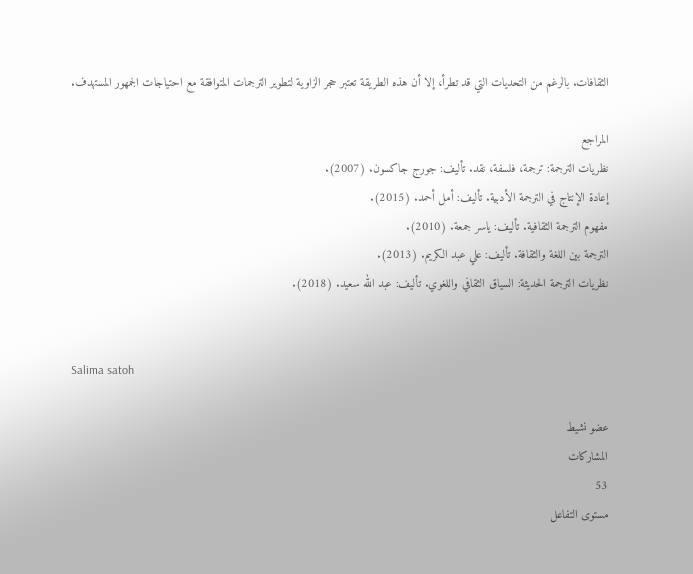الثقافات. بالرغم من التحديات التي قد تطرأ، إلا أن هذه الطريقة تعتبر حجر الزاوية لتطوير الترجمات المتوافقة مع احتياجات الجمهور المستهدف.

المراجع
نظريات الترجمة: ترجمة، فلسفة، نقد. تأليف: جورج جاكسون. (2007).
إعادة الإنتاج في الترجمة الأدبية. تأليف: أمل أحمد. (2015).
مفهوم الترجمة الثقافية. تأليف: ياسر جمعة. (2010).
الترجمة بين اللغة والثقافة. تأليف: علي عبد الكريم. (2013).
نظريات الترجمة الحديثة: السياق الثقافي واللغوي. تأليف: عبد الله سعيد. (2018).


Salima satoh

عضو نشيط
المشاركات
53
مستوى التفاعل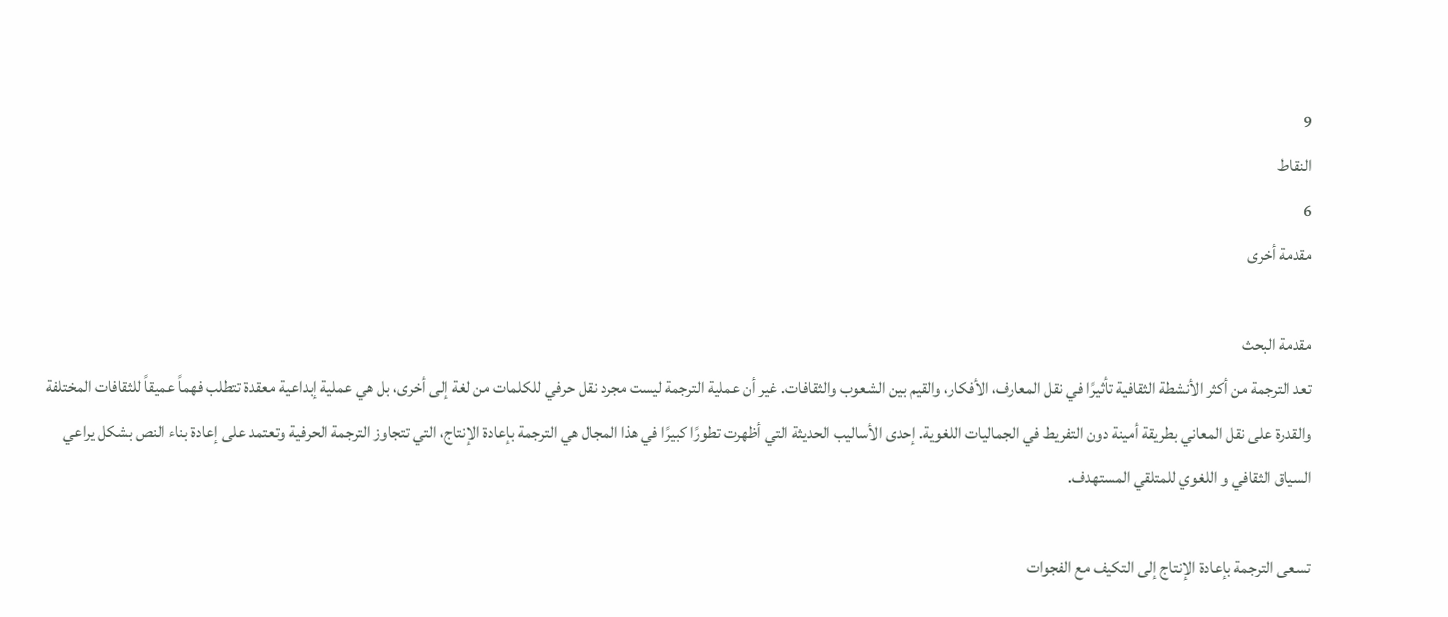9
النقاط
6
مقدمة أخرى

مقدمة البحث
تعد الترجمة من أكثر الأنشطة الثقافية تأثيرًا في نقل المعارف، الأفكار، والقيم بين الشعوب والثقافات. غير أن عملية الترجمة ليست مجرد نقل حرفي للكلمات من لغة إلى أخرى، بل هي عملية إبداعية معقدة تتطلب فهماً عميقاً للثقافات المختلفة والقدرة على نقل المعاني بطريقة أمينة دون التفريط في الجماليات اللغوية. إحدى الأساليب الحديثة التي أظهرت تطورًا كبيرًا في هذا المجال هي الترجمة بإعادة الإنتاج، التي تتجاوز الترجمة الحرفية وتعتمد على إعادة بناء النص بشكل يراعي السياق الثقافي و اللغوي للمتلقي المستهدف.

تسعى الترجمة بإعادة الإنتاج إلى التكيف مع الفجوات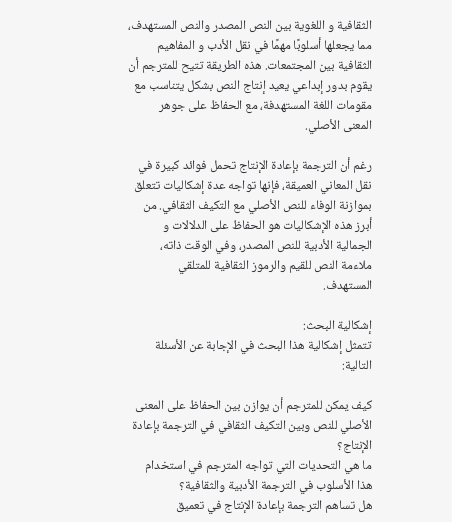الثقافية و اللغوية بين النص المصدر والنص المستهدف، مما يجعلها أسلوبًا مهمًا في نقل الأدب و المفاهيم الثقافية بين المجتمعات. هذه الطريقة تتيح للمترجم أن يقوم بدور إبداعي يعيد إنتاج النص بشكل يتناسب مع مقومات اللغة المستهدفة، مع الحفاظ على جوهر المعنى الأصلي.

رغم أن الترجمة بإعادة الإنتاج تحمل فوائد كبيرة في نقل المعاني العميقة، فإنها تواجه عدة إشكاليات تتعلق بموازنة الوفاء للنص الأصلي مع التكيف الثقافي. من أبرز هذه الإشكاليات هو الحفاظ على الدلالات و الجمالية الأدبية للنص المصدر، وفي الوقت ذاته، ملاءمة النص للقيم والرموز الثقافية للمتلقي المستهدف.

إشكالية البحث:
تتمثل إشكالية هذا البحث في الإجابة عن الأسئلة التالية:

كيف يمكن للمترجم أن يوازن بين الحفاظ على المعنى الأصلي للنص وبين التكيف الثقافي في الترجمة بإعادة الإنتاج؟
ما هي التحديات التي تواجه المترجم في استخدام هذا الأسلوب في الترجمة الأدبية والثقافية؟
هل تساهم الترجمة بإعادة الإنتاج في تعميق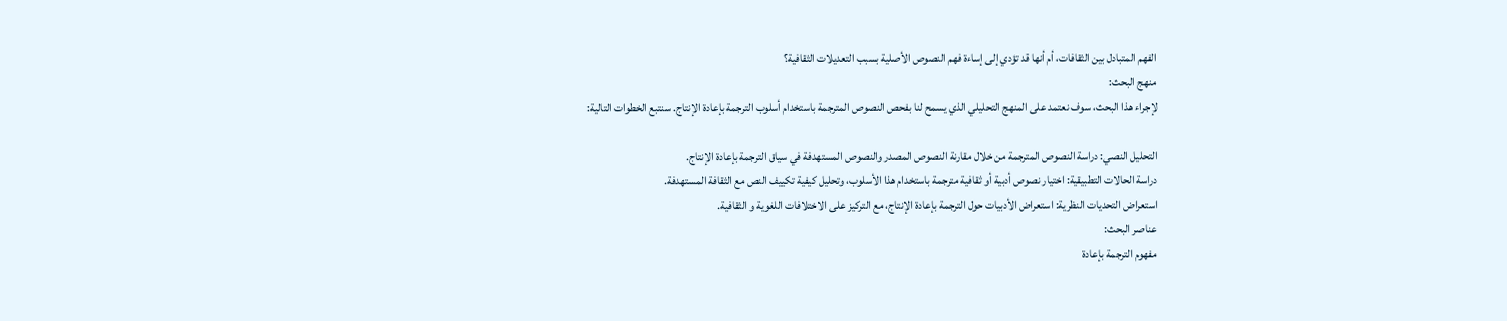الفهم المتبادل بين الثقافات، أم أنها قد تؤدي إلى إساءة فهم النصوص الأصلية بسبب التعديلات الثقافية؟
منهج البحث:
لإجراء هذا البحث، سوف نعتمد على المنهج التحليلي الذي يسمح لنا بفحص النصوص المترجمة باستخدام أسلوب الترجمة بإعادة الإنتاج. سنتبع الخطوات التالية:

التحليل النصي: دراسة النصوص المترجمة من خلال مقارنة النصوص المصدر والنصوص المستهدفة في سياق الترجمة بإعادة الإنتاج.
دراسة الحالات التطبيقية: اختيار نصوص أدبية أو ثقافية مترجمة باستخدام هذا الأسلوب، وتحليل كيفية تكييف النص مع الثقافة المستهدفة.
استعراض التحديات النظرية: استعراض الأدبيات حول الترجمة بإعادة الإنتاج، مع التركيز على الاختلافات اللغوية و الثقافية.
عناصر البحث:
مفهوم الترجمة بإعادة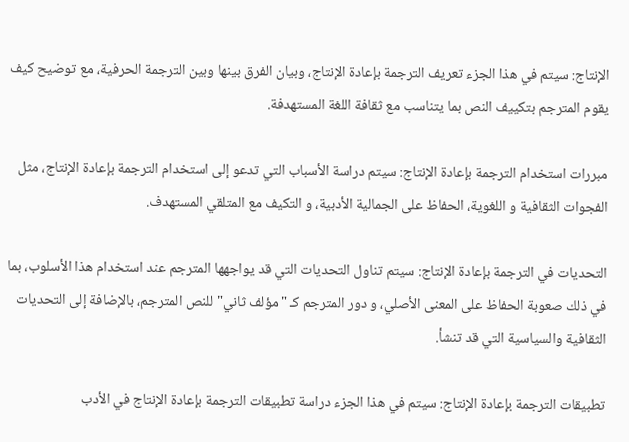الإنتاج: سيتم في هذا الجزء تعريف الترجمة بإعادة الإنتاج، وبيان الفرق بينها وبين الترجمة الحرفية، مع توضيح كيف يقوم المترجم بتكييف النص بما يتناسب مع ثقافة اللغة المستهدفة.

مبررات استخدام الترجمة بإعادة الإنتاج: سيتم دراسة الأسباب التي تدعو إلى استخدام الترجمة بإعادة الإنتاج، مثل الفجوات الثقافية و اللغوية، الحفاظ على الجمالية الأدبية، و التكيف مع المتلقي المستهدف.

التحديات في الترجمة بإعادة الإنتاج: سيتم تناول التحديات التي قد يواجهها المترجم عند استخدام هذا الأسلوب، بما في ذلك صعوبة الحفاظ على المعنى الأصلي، و دور المترجم كـ "مؤلف ثاني" للنص المترجم، بالإضافة إلى التحديات الثقافية والسياسية التي قد تنشأ.

تطبيقات الترجمة بإعادة الإنتاج: سيتم في هذا الجزء دراسة تطبيقات الترجمة بإعادة الإنتاج في الأدب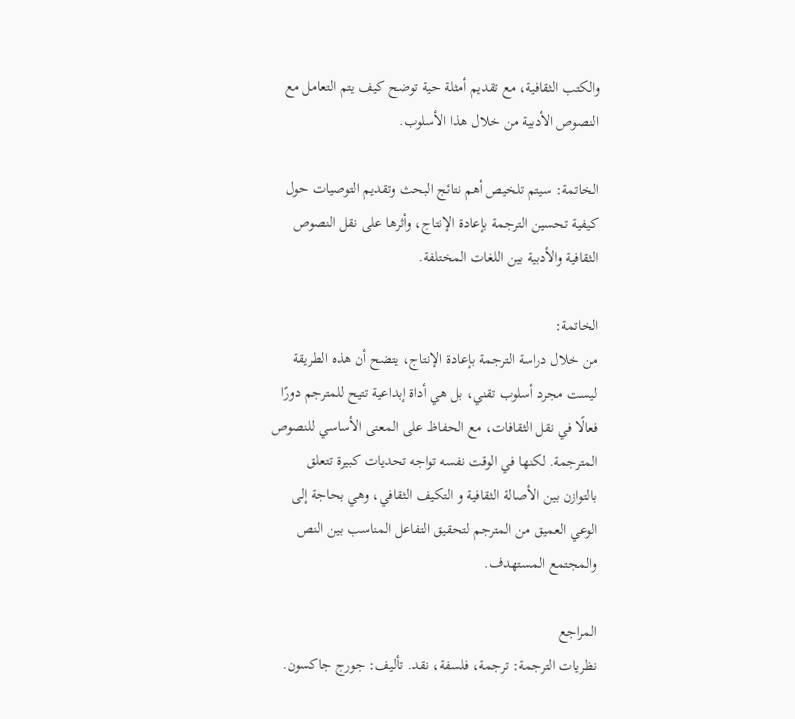والكتب الثقافية، مع تقديم أمثلة حية توضح كيف يتم التعامل مع النصوص الأدبية من خلال هذا الأسلوب.

الخاتمة: سيتم تلخيص أهم نتائج البحث وتقديم التوصيات حول كيفية تحسين الترجمة بإعادة الإنتاج، وأثرها على نقل النصوص الثقافية والأدبية بين اللغات المختلفة.

الخاتمة:
من خلال دراسة الترجمة بإعادة الإنتاج، يتضح أن هذه الطريقة ليست مجرد أسلوب تقني، بل هي أداة إبداعية تتيح للمترجم دورًا فعالًا في نقل الثقافات، مع الحفاظ على المعنى الأساسي للنصوص المترجمة. لكنها في الوقت نفسه تواجه تحديات كبيرة تتعلق بالتوازن بين الأصالة الثقافية و التكيف الثقافي، وهي بحاجة إلى الوعي العميق من المترجم لتحقيق التفاعل المناسب بين النص والمجتمع المستهدف.

المراجع
نظريات الترجمة: ترجمة، فلسفة، نقد. تأليف: جورج جاكسون.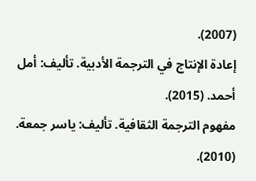(2007).
إعادة الإنتاج في الترجمة الأدبية. تأليف: أمل أحمد. (2015).
مفهوم الترجمة الثقافية. تأليف: ياسر جمعة. (2010).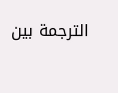الترجمة بين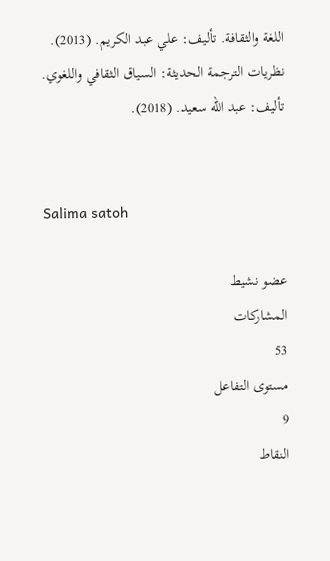اللغة والثقافة. تأليف: علي عبد الكريم. (2013).
نظريات الترجمة الحديثة: السياق الثقافي واللغوي. تأليف: عبد الله سعيد. (2018).


Salima satoh

عضو نشيط
المشاركات
53
مستوى التفاعل
9
النقاط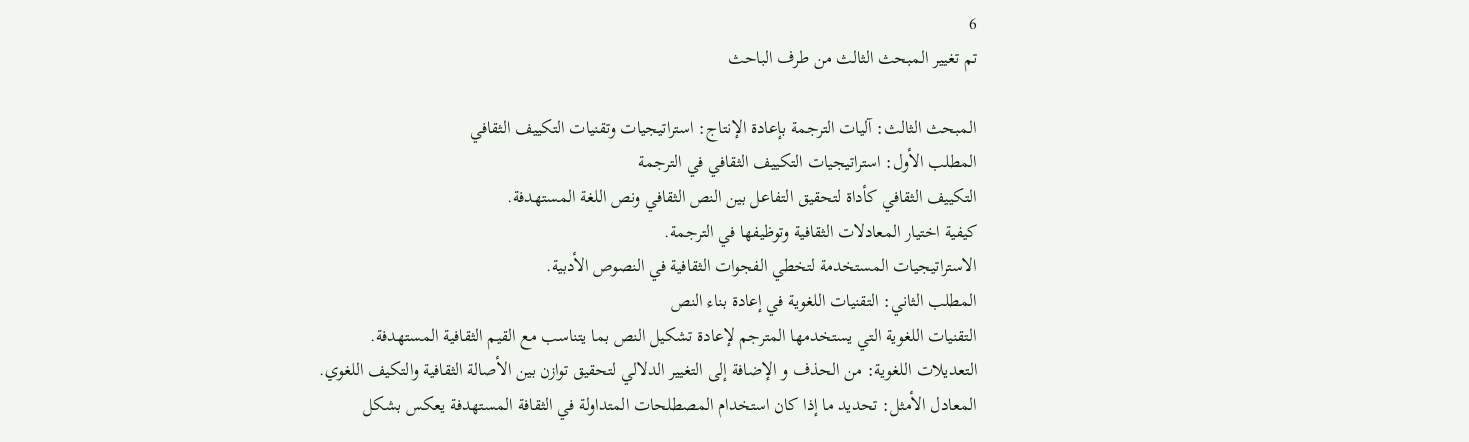6
تم تغيير المبحث الثالث من طرف الباحث

المبحث الثالث: آليات الترجمة بإعادة الإنتاج: استراتيجيات وتقنيات التكييف الثقافي
المطلب الأول: استراتيجيات التكييف الثقافي في الترجمة
التكييف الثقافي كأداة لتحقيق التفاعل بين النص الثقافي ونص اللغة المستهدفة.
كيفية اختيار المعادلات الثقافية وتوظيفها في الترجمة.
الاستراتيجيات المستخدمة لتخطي الفجوات الثقافية في النصوص الأدبية.
المطلب الثاني: التقنيات اللغوية في إعادة بناء النص
التقنيات اللغوية التي يستخدمها المترجم لإعادة تشكيل النص بما يتناسب مع القيم الثقافية المستهدفة.
التعديلات اللغوية: من الحذف و الإضافة إلى التغيير الدلالي لتحقيق توازن بين الأصالة الثقافية والتكيف اللغوي.
المعادل الأمثل: تحديد ما إذا كان استخدام المصطلحات المتداولة في الثقافة المستهدفة يعكس بشكل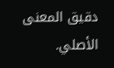دقيق المعنى الأصلي.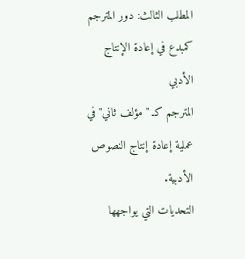المطلب الثالث: دور المترجم كمبدع في إعادة الإنتاج الأدبي
المترجم كـ "مؤلف ثاني" في عملية إعادة إنتاج النصوص الأدبية.
التحديات التي يواجهها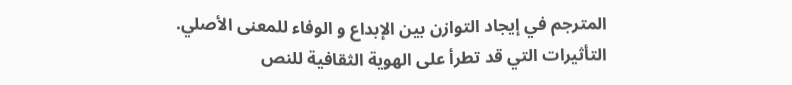المترجم في إيجاد التوازن بين الإبداع و الوفاء للمعنى الأصلي.
التأثيرات التي قد تطرأ على الهوية الثقافية للنص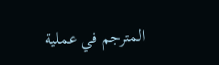المترجم في عملية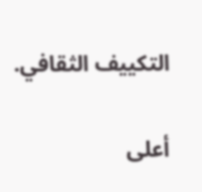التكييف الثقافي.

أعلى